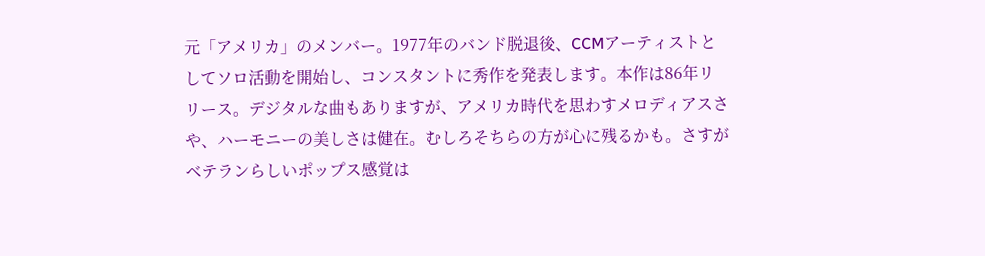元「アメリカ」のメンバー。1977年のバンド脱退後、CCMアーティストとしてソロ活動を開始し、コンスタントに秀作を発表します。本作は86年リリース。デジタルな曲もありますが、アメリカ時代を思わすメロディアスさや、ハーモニーの美しさは健在。むしろそちらの方が心に残るかも。さすがベテランらしいポップス感覚は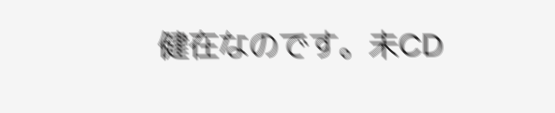健在なのです。未CD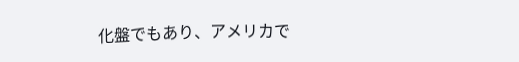化盤でもあり、アメリカで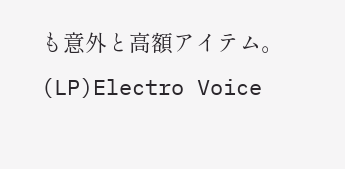も意外と高額アイテム。
(LP)Electro Voice